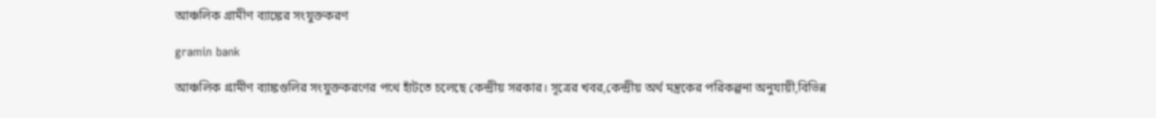আঞ্চলিক গ্রামীণ ব্যাঙ্কের সংযুক্তকরণ

gramin bank

আঞ্চলিক গ্রামীণ ব্যাঙ্কগুলির সংযুক্তকরণের পথে হাঁটতে চলেছে কেন্দ্রীয় সরকার। সূত্রের খবর,কেন্দ্রীয় অর্থ মন্ত্রকের পরিকল্পনা অনুযায়ী,বিভিন্ন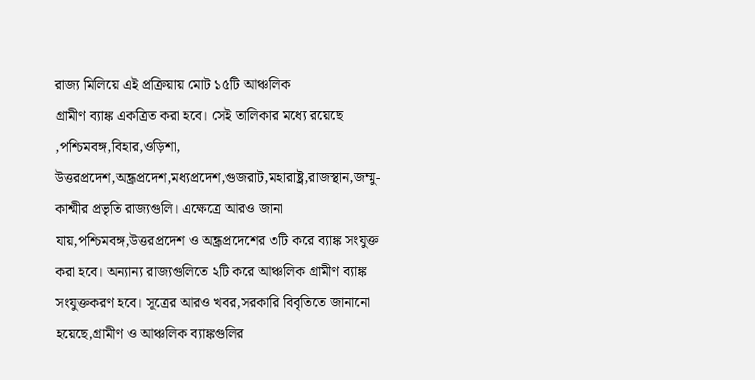রাজ্য মিলিয়ে এই প্রক্রিয়ায় মোট ১৫টি আঞ্চলিক
গ্রামীণ ব্যাঙ্ক একত্রিত করা হবে। সেই তালিকার মধ্যে রয়েছে ,পশ্চিমবঙ্গ,বিহার,ওড়িশা, উত্তরপ্রদেশ,অন্ধ্রপ্রদেশ,মধ্যপ্রদেশ,গুজরাট,মহারাষ্ট্র,রাজস্থান,জম্মু-কাশ্মীর প্রভৃতি রাজ্যগুলি। এক্ষেত্রে আরও জানা যায়,পশ্চিমবঙ্গ,উত্তরপ্রদেশ ও অন্ধ্রপ্রদেশের ৩টি করে ব্যাঙ্ক সংযুক্ত করা হবে। অন্যান্য রাজ্যগুলিতে ২টি করে আঞ্চলিক গ্রামীণ ব্যাঙ্ক সংযুক্তকরণ হবে। সূত্রের আরও খবর,সরকারি বিবৃতিতে জানানো হয়েছে,গ্রামীণ ও আঞ্চলিক ব্যাঙ্কগুলির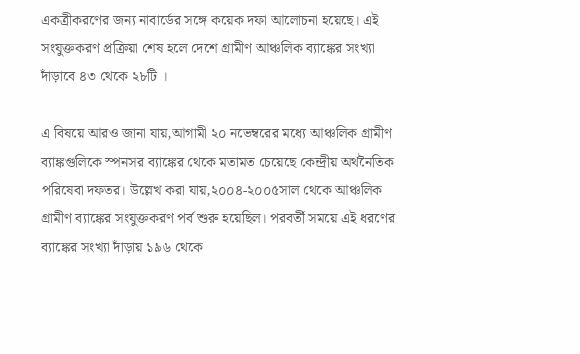একত্রীকরণের জন্য নাবার্ডের সঙ্গে কয়েক দফা আলোচনা হয়েছে। এই সংযুক্তকরণ প্রক্রিয়া শেষ হলে দেশে গ্রামীণ আঞ্চলিক ব্যাঙ্কের সংখ্যা দাঁড়াবে ৪৩ থেকে ২৮টি ।

এ বিষয়ে আরও জানা যায়,আগামী ২০ নভেম্বরের মধ্যে আঞ্চলিক গ্রামীণ ব্যাঙ্কগুলিকে স্পনসর ব্যাঙ্কের থেকে মতামত চেয়েছে কেন্দ্রীয় অর্থনৈতিক পরিষেবা দফতর। উল্লেখ করা যায়,২০০৪-২০০৫সাল থেকে আঞ্চলিক গ্রামীণ ব্যাঙ্কের সংযুক্তকরণ পর্ব শুরু হয়েছিল। পরবর্তী সময়ে এই ধরণের ব্যাঙ্কের সংখ্যা দাঁড়ায় ১৯৬ থেকে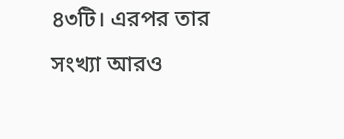৪৩টি। এরপর তার সংখ্যা আরও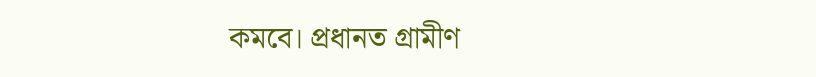কমবে। প্রধানত গ্রামীণ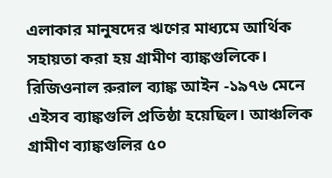এলাকার মানুষদের ঋণের মাধ্যমে আর্থিক সহায়তা করা হয় গ্রামীণ ব্যাঙ্কগুলিকে। রিজিওনাল রুরাল ব্যাঙ্ক আইন -১৯৭৬ মেনে এইসব ব্যাঙ্কগুলি প্রতিষ্ঠা হয়েছিল। আঞ্চলিক গ্রামীণ ব্যাঙ্কগুলির ৫০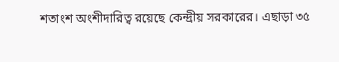শতাংশ অংশীদারিত্ব রয়েছে কেন্দ্রীয় সরকারের। এছাড়া ৩৫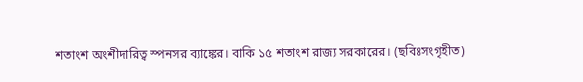শতাংশ অংশীদারিত্ব স্পনসর ব্যাঙ্কের। বাকি ১৫ শতাংশ রাজ্য সরকারের। (ছবিঃসংগৃহীত)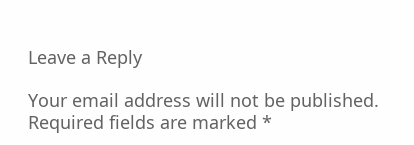Leave a Reply

Your email address will not be published. Required fields are marked *